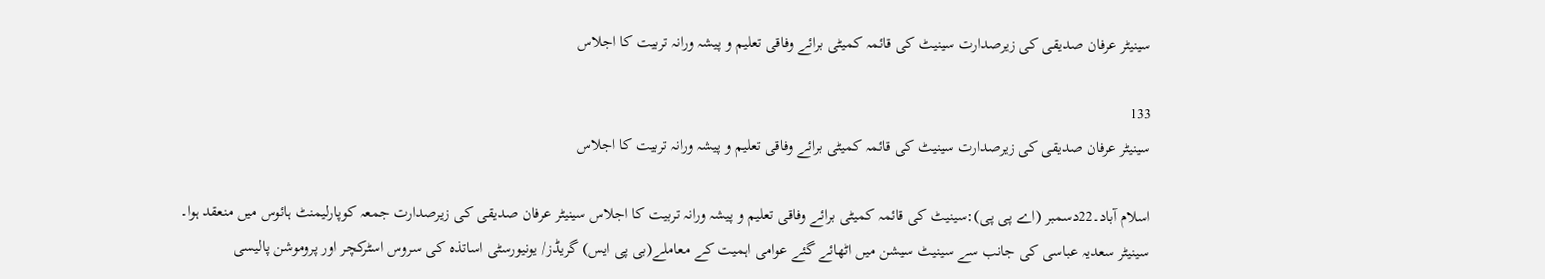سینیٹر عرفان صدیقی کی زیرصدارت سینیٹ کی قائمہ کمیٹی برائے وفاقی تعلیم و پیشہ ورانہ تربیت کا اجلاس

133
سینیٹر عرفان صدیقی کی زیرصدارت سینیٹ کی قائمہ کمیٹی برائے وفاقی تعلیم و پیشہ ورانہ تربیت کا اجلاس

اسلام آباد۔22دسمبر (اے پی پی):سینیٹ کی قائمہ کمیٹی برائے وفاقی تعلیم و پیشہ ورانہ تربیت کا اجلاس سینیٹر عرفان صدیقی کی زیرصدارت جمعہ کوپارلیمنٹ ہائوس میں منعقد ہوا۔ سینیٹر سعدیہ عباسی کی جانب سے سینیٹ سیشن میں اٹھائے گئے عوامی اہمیت کے معاملے(بی پی ایس) گریڈز/ یونیورسٹی اساتذہ کی سروس اسٹرکچر اور پروموشن پالیسی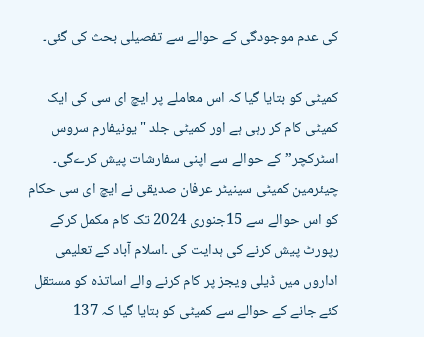کی عدم موجودگی کے حوالے سے تفصیلی بحث کی گئی۔

کمیٹی کو بتایا گیا کہ اس معاملے پر ایچ ای سی کی ایک کمیٹی کام کر رہی ہے اور کمیٹی جلد "یونیفارم سروس اسٹرکچر” کے حوالے سے اپنی سفارشات پیش کرےگی۔ چیئرمین کمیٹی سینیٹر عرفان صدیقی نے ایچ ای سی حکام کو اس حوالے سے 15جنوری 2024 تک کام مکمل کرکے رپورٹ پیش کرنے کی ہدایت کی ۔اسلام آباد کے تعلیمی اداروں میں ڈیلی ویجز پر کام کرنے والے اساتذہ کو مستقل کئے جانے کے حوالے سے کمیٹی کو بتایا گیا کہ 137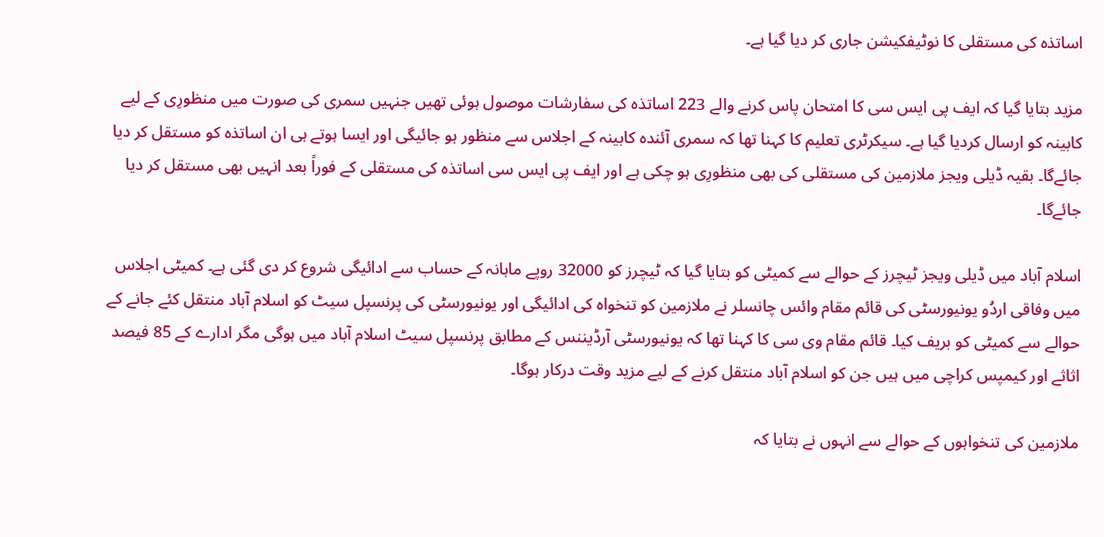اساتذہ کی مستقلی کا نوٹیفکیشن جاری کر دیا گیا ہے۔

مزید بتایا گیا کہ ایف پی ایس سی کا امتحان پاس کرنے والے 223 اساتذہ کی سفارشات موصول ہوئی تھیں جنہیں سمری کی صورت میں منظورِی کے لیے کابینہ کو ارسال کردیا گیا ہے۔ سیکرٹری تعلیم کا کہنا تھا کہ سمری آئندہ کابینہ کے اجلاس سے منظور ہو جائیگی اور ایسا ہوتے ہی ان اساتذہ کو مستقل کر دیا جائےگا۔ بقیہ ڈیلی ویجز ملازمین کی مستقلی کی بھی منظورِی ہو چکی ہے اور ایف پی ایس سی اساتذہ کی مستقلی کے فوراً بعد انہیں بھی مستقل کر دیا جائےگا۔

اسلام آباد میں ڈیلی ویجز ٹیچرز کے حوالے سے کمیٹی کو بتایا گیا کہ ٹیچرز کو 32000 روپے ماہانہ کے حساب سے ادائیگی شروع کر دی گئی ہے۔ کمیٹی اجلاس میں وفاقی اردُو یونیورسٹی کی قائم مقام وائس چانسلر نے ملازمین کو تنخواہ کی ادائیگی اور یونیورسٹی کی پرنسپل سیٹ کو اسلام آباد منتقل کئے جانے کے حوالے سے کمیٹی کو بریف کیا۔ قائم مقام وی سی کا کہنا تھا کہ یونیورسٹی آرڈیننس کے مطابق پرنسپل سیٹ اسلام آباد میں ہوگی مگر ادارے کے 85 فیصد اثاثے اور کیمپس کراچی میں ہیں جن کو اسلام آباد منتقل کرنے کے لیے مزید وقت درکار ہوگا۔

ملازمین کی تنخواہوں کے حوالے سے انہوں نے بتایا کہ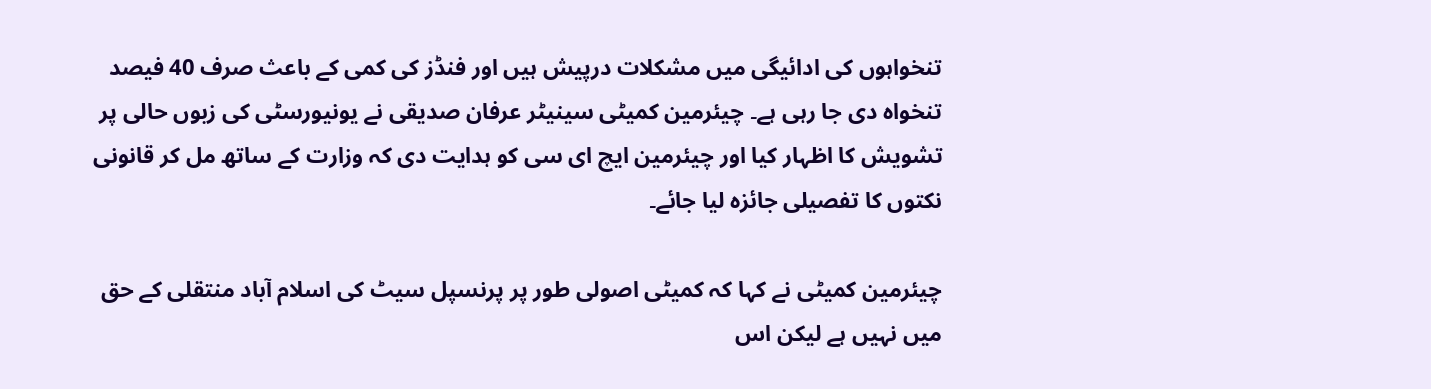تنخواہوں کی ادائیگی میں مشکلات درپیش ہیں اور فنڈز کی کمی کے باعث صرف 40 فیصد تنخواہ دی جا رہی ہے۔ چیئرمین کمیٹی سینیٹر عرفان صدیقی نے یونیورسٹی کی زبوں حالی پر تشویش کا اظہار کیا اور چیئرمین ایچ ای سی کو ہدایت دی کہ وزارت کے ساتھ مل کر قانونی نکتوں کا تفصیلی جائزہ لیا جائے۔

چیئرمین کمیٹی نے کہا کہ کمیٹی اصولی طور پر پرنسپل سیٹ کی اسلام آباد منتقلی کے حق میں نہیں ہے لیکن اس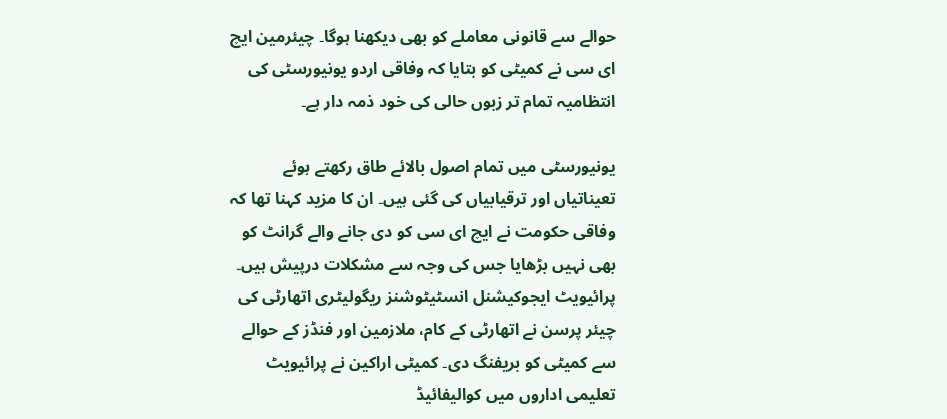حوالے سے قانونی معاملے کو بھی دیکھنا ہوگا۔ چیئرمین ایچ ای سی نے کمیٹی کو بتایا کہ وفاقی اردو یونیورسٹی کی انتظامیہ تمام تر زبوں حالی کی خود ذمہ دار ہے۔

یونیورسٹی میں تمام اصول بالائے طاق رکھتے ہوئے تعیناتیاں اور ترقیابیاں کی گئی ہیں۔ ان کا مزید کہنا تھا کہ وفاقی حکومت نے ایچ ای سی کو دی جانے والے گرانٹ کو بھی نہیں بڑھایا جس کی وجہ سے مشکلات درپیش ہیں۔ پرائیویٹ ایجوکیشنل انسٹیٹوشنز ریگولیٹری اتھارٹی کی چیئر پرسن نے اتھارٹی کے کام، ملازمین اور فنڈز کے حوالے سے کمیٹی کو بریفنگ دی۔ کمیٹی اراکین نے پرائیویٹ تعلیمی اداروں میں کوالیفائیڈ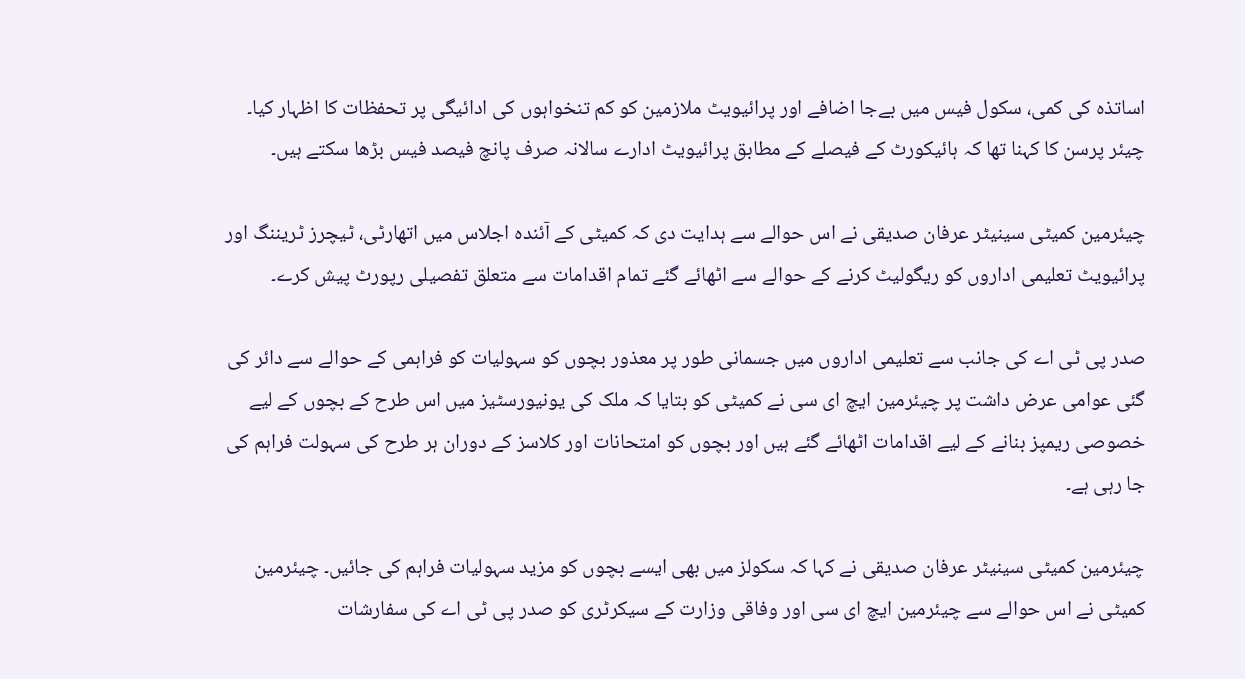اساتذہ کی کمی، سکول فیس میں بےجا اضافے اور پرائیویٹ ملازمین کو کم تنخواہوں کی ادائیگی پر تحفظات کا اظہار کیا۔ چیئر پرسن کا کہنا تھا کہ ہائیکورٹ کے فیصلے کے مطابق پرائیویٹ ادارے سالانہ صرف پانچ فیصد فیس بڑھا سکتے ہیں۔

چیئرمین کمیٹی سینیٹر عرفان صدیقی نے اس حوالے سے ہدایت دی کہ کمیٹی کے آئندہ اجلاس میں اتھارٹی، ٹیچرز ٹریننگ اور پرائیویٹ تعلیمی اداروں کو ریگولیٹ کرنے کے حوالے سے اٹھائے گئے تمام اقدامات سے متعلق تفصیلی رپورٹ پیش کرے۔

صدر پی ٹی اے کی جانب سے تعلیمی اداروں میں جسمانی طور پر معذور بچوں کو سہولیات کو فراہمی کے حوالے سے دائر کی گئی عوامی عرض داشت پر چیئرمین ایچ ای سی نے کمیٹی کو بتایا کہ ملک کی یونیورسٹیز میں اس طرح کے بچوں کے لیے خصوصی ریمپز بنانے کے لیے اقدامات اٹھائے گئے ہیں اور بچوں کو امتحانات اور کلاسز کے دوران ہر طرح کی سہولت فراہم کی جا رہی ہے۔

چیئرمین کمیٹی سینیٹر عرفان صدیقی نے کہا کہ سکولز میں بھی ایسے بچوں کو مزید سہولیات فراہم کی جائیں۔ چیئرمین کمیٹی نے اس حوالے سے چیئرمین ایچ ای سی اور وفاقی وزارت کے سیکرٹری کو صدر پی ٹی اے کی سفارشات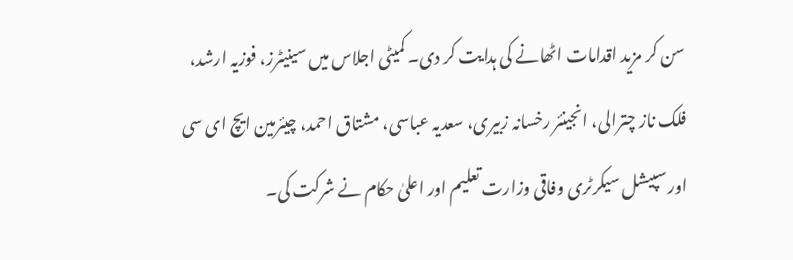سن کر مزید اقدامات اٹھانے کی ہدایت کر دی۔ کمیٹی اجلاس میں سینیٹرز، فوزیہ ارشد، فلک ناز چترالی، انجینئر رخسانہ زبیری، سعدیہ عباسی، مشتاق احمد، چیئرمین ایچ ای سی اور سپیشل سیکرٹری وفاقی وزارت تعلیم اور اعلیٰ حکام نے شرکت کی۔